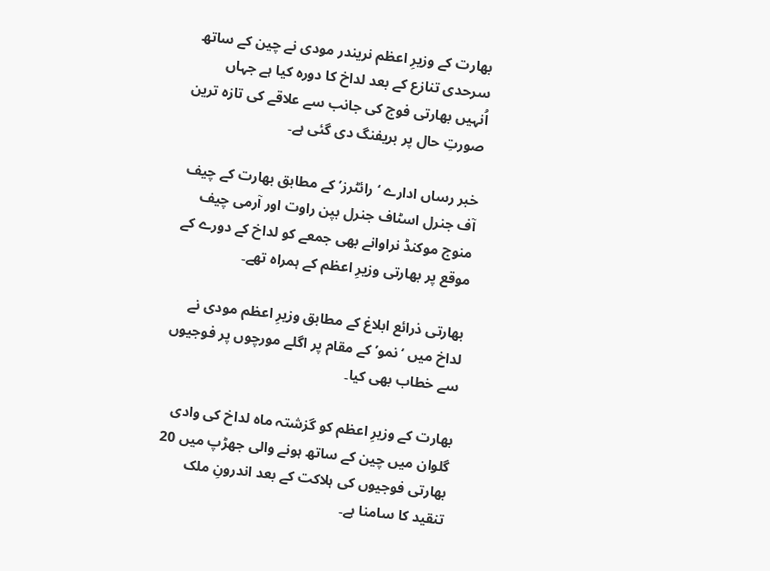بھارت کے وزیرِ اعظم نریندر مودی نے چین کے ساتھ سرحدی تنازع کے بعد لداخ کا دورہ کیا ہے جہاں اُنہیں بھارتی فوج کی جانب سے علاقے کی تازہ ترین صورتِ حال پر بریفنگ دی گئی ہے۔

خبر رساں ادارے ‘رائٹرز’ کے مطابق بھارت کے چیف آف جنرل اسٹاف جنرل بپن راوت اور آرمی چیف منوج موکنڈ نراوانے بھی جمعے کو لداخ کے دورے کے موقع پر بھارتی وزیرِ اعظم کے ہمراہ تھے۔

بھارتی ذرائع ابلاغ کے مطابق وزیرِ اعظم مودی نے لداخ میں ‘نمو’ کے مقام پر اگلے مورچوں پر فوجیوں سے خطاب بھی کیا۔

بھارت کے وزیرِ اعظم کو گزشتہ ماہ لداخ کی وادی گلوان میں چین کے ساتھ ہونے والی جھڑپ میں 20 بھارتی فوجیوں کی ہلاکت کے بعد اندرونِ ملک تنقید کا سامنا ہے۔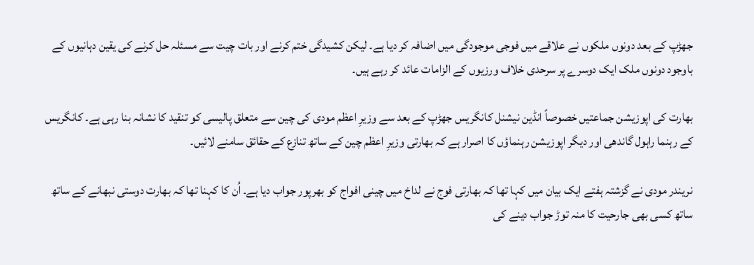جھڑپ کے بعد دونوں ملکوں نے علاقے میں فوجی موجودگی میں اضافہ کر دیا ہے۔ لیکن کشیدگی ختم کرنے اور بات چیت سے مسئلہ حل کرنے کی یقین دہانیوں کے باوجود دونوں ملک ایک دوسرے پر سرحدی خلاف ورزیوں کے الزامات عائد کر رہے ہیں۔

بھارت کی اپوزیشن جماعتیں خصوصاً انڈین نیشنل کانگریس جھڑپ کے بعد سے وزیرِ اعظم مودی کی چین سے متعلق پالیسی کو تنقید کا نشانہ بنا رہی ہے۔ کانگریس کے رہنما راہول گاندھی اور دیگر اپوزیشن رہنماؤں کا اصرار ہے کہ بھارتی وزیرِ اعظم چین کے ساتھ تنازع کے حقائق سامنے لائیں۔

نریندر مودی نے گزشتہ ہفتے ایک بیان میں کہا تھا کہ بھارتی فوج نے لداخ میں چینی افواج کو بھرپور جواب دیا ہے۔ اُن کا کہنا تھا کہ بھارت دوستی نبھانے کے ساتھ ساتھ کسی بھی جارحیت کا منہ توڑ جواب دینے کی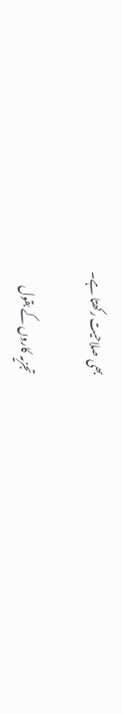بھی صلاحیت رکھتا ہے۔

تجزیہ کاروں کے بقول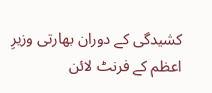کشیدگی کے دوران بھارتی وزیرِ اعظم کے فرنٹ لائن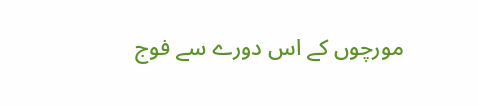مورچوں کے اس دورے سے فوج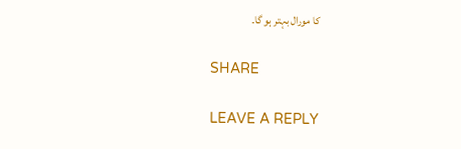کا مورال بہتر ہو گا۔

SHARE

LEAVE A REPLY